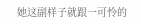她这副样子就跟一可怜的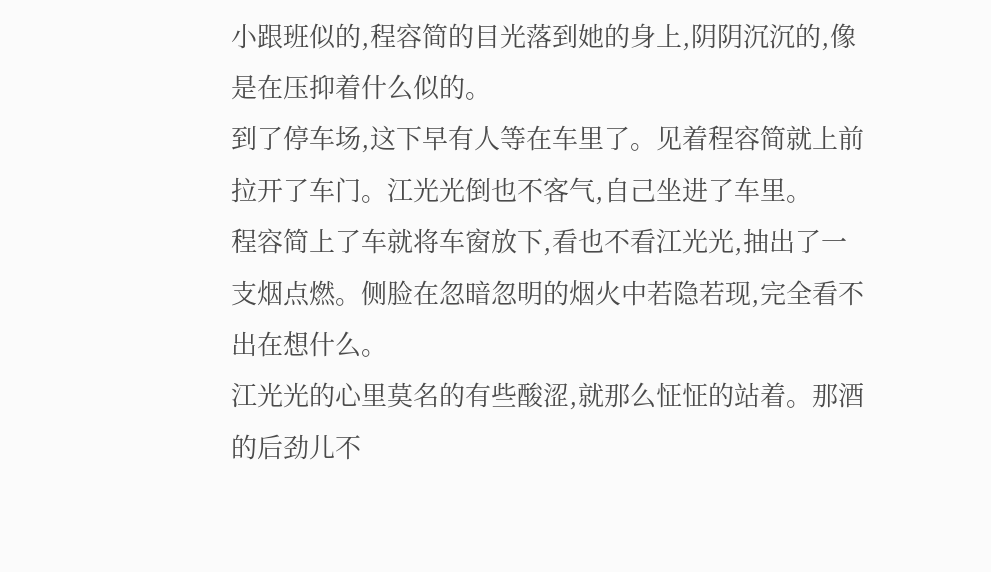小跟班似的,程容简的目光落到她的身上,阴阴沉沉的,像是在压抑着什么似的。
到了停车场,这下早有人等在车里了。见着程容简就上前拉开了车门。江光光倒也不客气,自己坐进了车里。
程容简上了车就将车窗放下,看也不看江光光,抽出了一支烟点燃。侧脸在忽暗忽明的烟火中若隐若现,完全看不出在想什么。
江光光的心里莫名的有些酸涩,就那么怔怔的站着。那酒的后劲儿不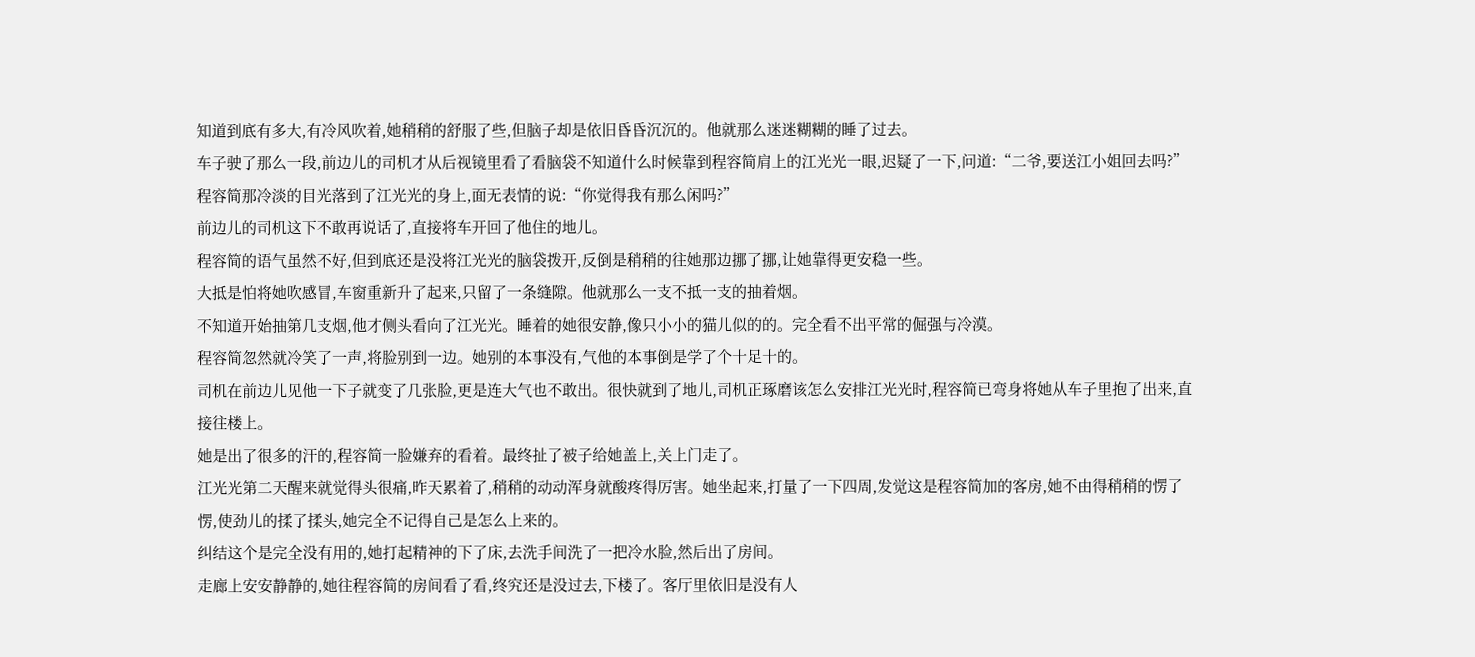知道到底有多大,有冷风吹着,她稍稍的舒服了些,但脑子却是依旧昏昏沉沉的。他就那么迷迷糊糊的睡了过去。
车子驶了那么一段,前边儿的司机才从后视镜里看了看脑袋不知道什么时候靠到程容简肩上的江光光一眼,迟疑了一下,问道:“二爷,要送江小姐回去吗?”
程容简那冷淡的目光落到了江光光的身上,面无表情的说:“你觉得我有那么闲吗?”
前边儿的司机这下不敢再说话了,直接将车开回了他住的地儿。
程容简的语气虽然不好,但到底还是没将江光光的脑袋拨开,反倒是稍稍的往她那边挪了挪,让她靠得更安稳一些。
大抵是怕将她吹感冒,车窗重新升了起来,只留了一条缝隙。他就那么一支不抵一支的抽着烟。
不知道开始抽第几支烟,他才侧头看向了江光光。睡着的她很安静,像只小小的猫儿似的的。完全看不出平常的倔强与冷漠。
程容简忽然就冷笑了一声,将脸别到一边。她别的本事没有,气他的本事倒是学了个十足十的。
司机在前边儿见他一下子就变了几张脸,更是连大气也不敢出。很快就到了地儿,司机正琢磨该怎么安排江光光时,程容简已弯身将她从车子里抱了出来,直接往楼上。
她是出了很多的汗的,程容简一脸嫌弃的看着。最终扯了被子给她盖上,关上门走了。
江光光第二天醒来就觉得头很痛,昨天累着了,稍稍的动动浑身就酸疼得厉害。她坐起来,打量了一下四周,发觉这是程容简加的客房,她不由得稍稍的愣了愣,使劲儿的揉了揉头,她完全不记得自己是怎么上来的。
纠结这个是完全没有用的,她打起精神的下了床,去洗手间洗了一把冷水脸,然后出了房间。
走廊上安安静静的,她往程容简的房间看了看,终究还是没过去,下楼了。客厅里依旧是没有人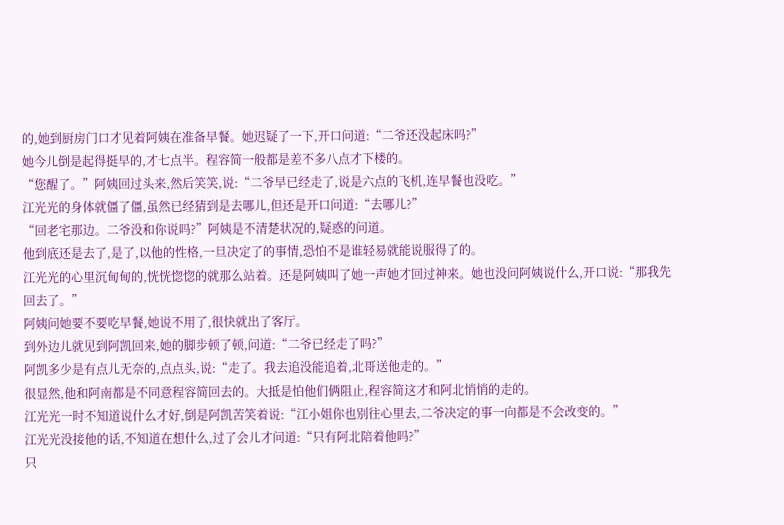的,她到厨房门口才见着阿姨在准备早餐。她迟疑了一下,开口问道:“二爷还没起床吗?”
她今儿倒是起得挺早的,才七点半。程容简一般都是差不多八点才下楼的。
“您醒了。”阿姨回过头来,然后笑笑,说:“二爷早已经走了,说是六点的飞机,连早餐也没吃。”
江光光的身体就僵了僵,虽然已经猜到是去哪儿,但还是开口问道:“去哪儿?”
“回老宅那边。二爷没和你说吗?”阿姨是不清楚状况的,疑惑的问道。
他到底还是去了,是了,以他的性格,一旦决定了的事情,恐怕不是谁轻易就能说服得了的。
江光光的心里沉甸甸的,恍恍惚惚的就那么站着。还是阿姨叫了她一声她才回过神来。她也没问阿姨说什么,开口说:“那我先回去了。”
阿姨问她要不要吃早餐,她说不用了,很快就出了客厅。
到外边儿就见到阿凯回来,她的脚步顿了顿,问道:“二爷已经走了吗?”
阿凯多少是有点儿无奈的,点点头,说:“走了。我去追没能追着,北哥送他走的。”
很显然,他和阿南都是不同意程容简回去的。大抵是怕他们俩阻止,程容简这才和阿北悄悄的走的。
江光光一时不知道说什么才好,倒是阿凯苦笑着说:“江小姐你也别往心里去,二爷决定的事一向都是不会改变的。”
江光光没接他的话,不知道在想什么,过了会儿才问道:“只有阿北陪着他吗?”
只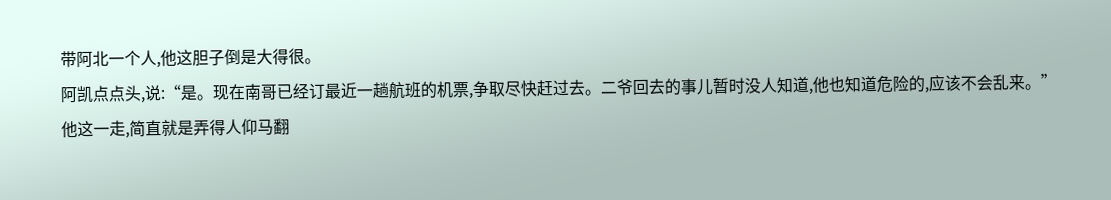带阿北一个人,他这胆子倒是大得很。
阿凯点点头,说:“是。现在南哥已经订最近一趟航班的机票,争取尽快赶过去。二爷回去的事儿暂时没人知道,他也知道危险的,应该不会乱来。”
他这一走,简直就是弄得人仰马翻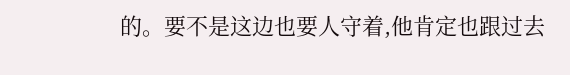的。要不是这边也要人守着,他肯定也跟过去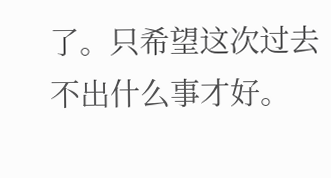了。只希望这次过去不出什么事才好。